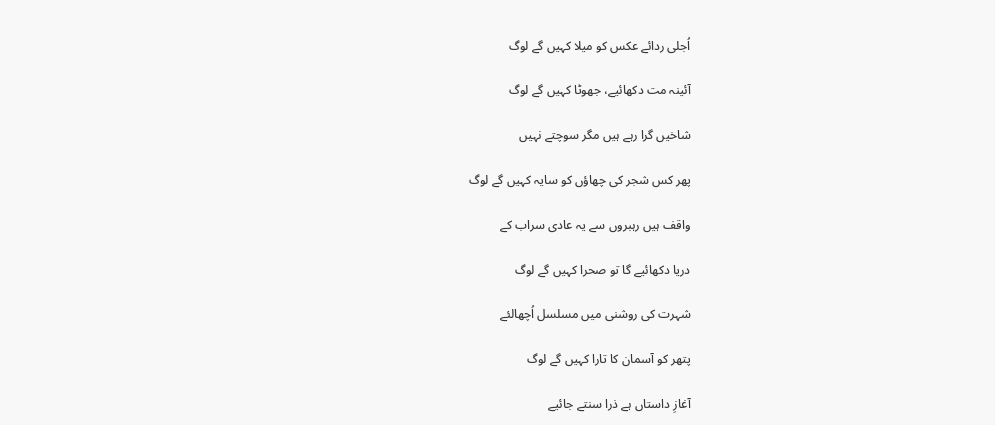اُجلی ردائے عکس کو میلا کہیں گے لوگ

آئینہ مت دکھائیے، جھوٹا کہیں گے لوگ

شاخیں گرا رہے ہیں مگر سوچتے نہیں

پھر کس شجر کی چھاؤں کو سایہ کہیں گے لوگ

واقف ہیں رہبروں سے یہ عادی سراب کے

دریا دکھائیے گا تو صحرا کہیں گے لوگ

شہرت کی روشنی میں مسلسل اُچھالئے

پتھر کو آسمان کا تارا کہیں گے لوگ

آغازِ داستاں ہے ذرا سنتے جائیے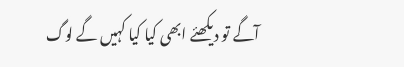آگے تو دیکھئے ابھی کیا کیا کہیں گے لوگ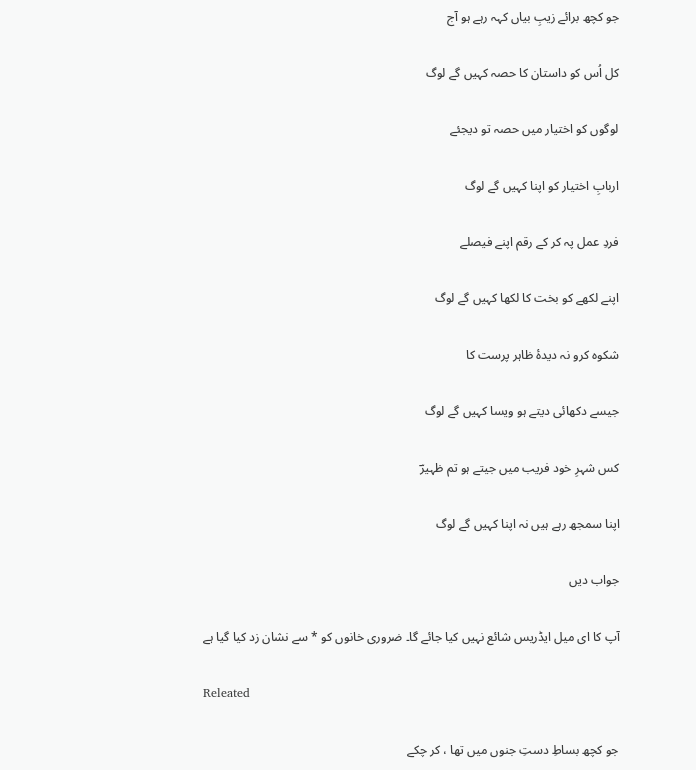جو کچھ برائے زیبِ بیاں کہہ رہے ہو آج

کل اُس کو داستان کا حصہ کہیں گے لوگ

لوگوں کو اختیار میں حصہ تو دیجئے

اربابِ اختیار کو اپنا کہیں گے لوگ

فردِ عمل پہ کر کے رقم اپنے فیصلے

اپنے لکھے کو بخت کا لکھا کہیں گے لوگ

شکوہ کرو نہ دیدۂ ظاہر پرست کا

جیسے دکھائی دیتے ہو ویسا کہیں گے لوگ

کس شہرِ خود فریب میں جیتے ہو تم ظہیرؔ

اپنا سمجھ رہے ہیں نہ اپنا کہیں گے لوگ

جواب دیں

آپ کا ای میل ایڈریس شائع نہیں کیا جائے گا۔ ضروری خانوں کو * سے نشان زد کیا گیا ہے

Releated

جو کچھ بساطِ دستِ جنوں میں تھا ، کر چکے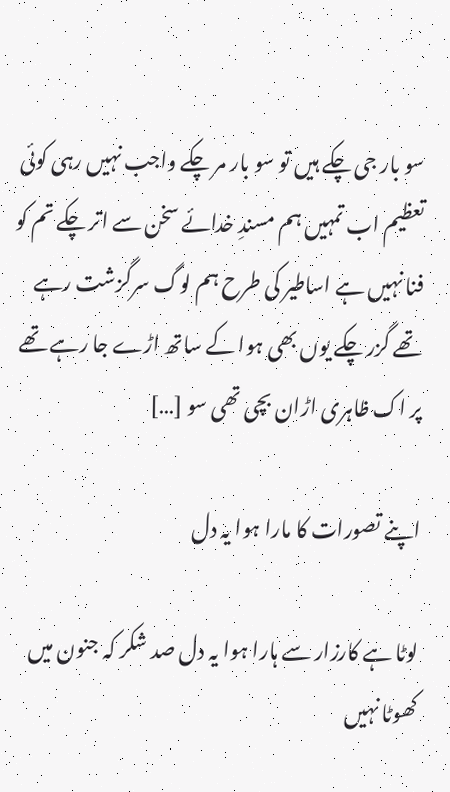سو بار جی چکے ہیں تو سو بار مر چکے واجب نہیں رہی کوئی تعظیم اب تمہیں ہم مسندِ خدائے سخن سے اتر چکے تم کو فنا نہیں ہے اساطیر کی طرح ہم لوگ سرگزشت رہے تھے گزر چکے یوں بھی ہوا کے ساتھ اڑے جا رہے تھے پر اک ظاہری اڑان بچی تھی سو […]

اپنے تصورات کا مارا ہوا یہ دل

لوٹا ہے کارزار سے ہارا ہوا یہ دل صد شکر کہ جنون میں کھوٹا نہیں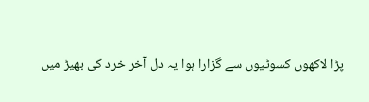پڑا لاکھوں کسوٹیوں سے گزارا ہوا یہ دل آخر خرد کی بھیڑ میں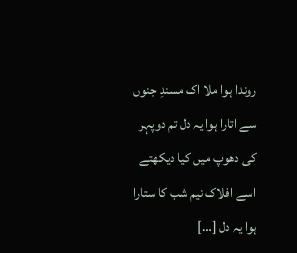روندا ہوا ملا اک مسندِ جنوں سے اتارا ہوا یہ دل تم دوپہر کی دھوپ میں کیا دیکھتے اسے افلاک نیم شب کا ستارا ہوا یہ دل […]